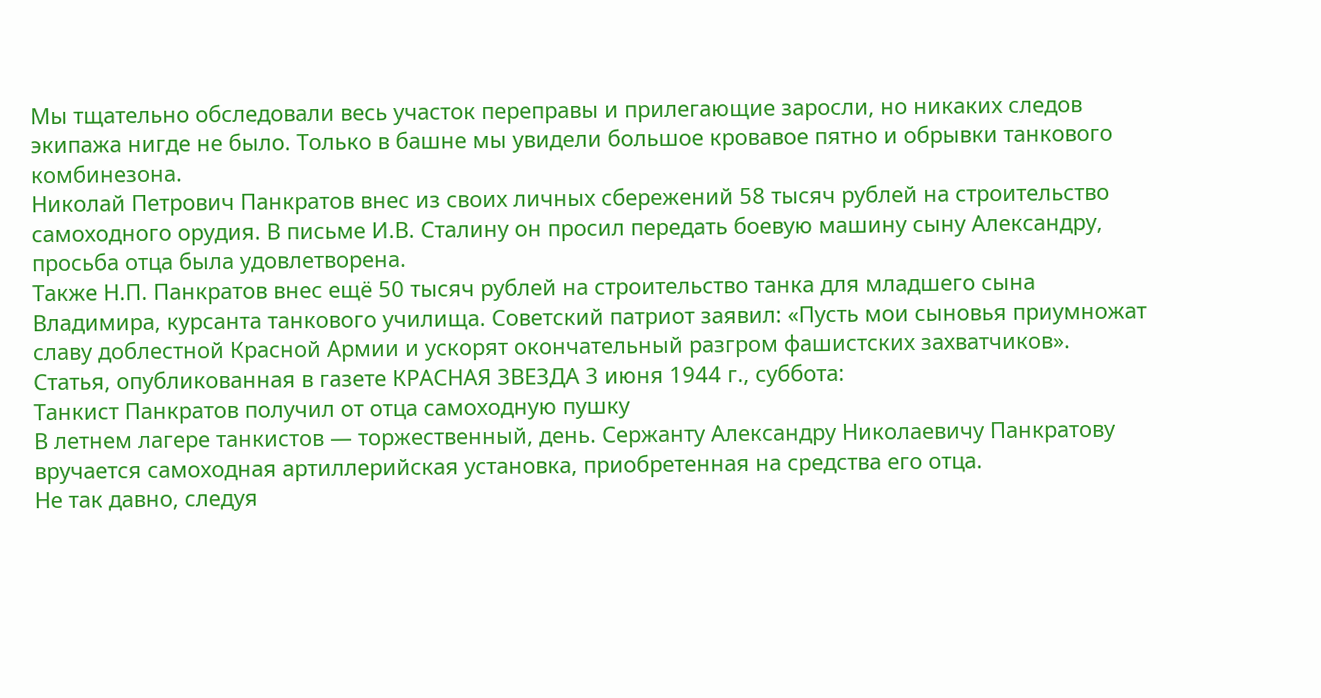Мы тщательно обследовали весь участок переправы и прилегающие заросли, но никаких следов экипажа нигде не было. Только в башне мы увидели большое кровавое пятно и обрывки танкового комбинезона.
Николай Петрович Панкратов внес из своих личных сбережений 58 тысяч рублей на строительство самоходного орудия. В письме И.В. Сталину он просил передать боевую машину сыну Александру, просьба отца была удовлетворена.
Также Н.П. Панкратов внес ещё 50 тысяч рублей на строительство танка для младшего сына Владимира, курсанта танкового училища. Советский патриот заявил: «Пусть мои сыновья приумножат славу доблестной Красной Армии и ускорят окончательный разгром фашистских захватчиков».
Статья, опубликованная в газете КРАСНАЯ ЗВЕЗДА 3 июня 1944 г., суббота:
Танкист Панкратов получил от отца самоходную пушку
В летнем лагере танкистов — торжественный, день. Сержанту Александру Николаевичу Панкратову вручается самоходная артиллерийская установка, приобретенная на средства его отца.
Не так давно, следуя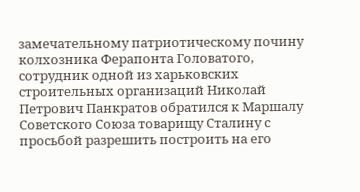замечательному патриотическому почину колхозника Ферапонта Головатого, сотрудник одной из харьковских строительных организаций Николай Петрович Панкратов обратился к Маршалу Советского Союза товарищу Сталину с просьбой разрешить построить на его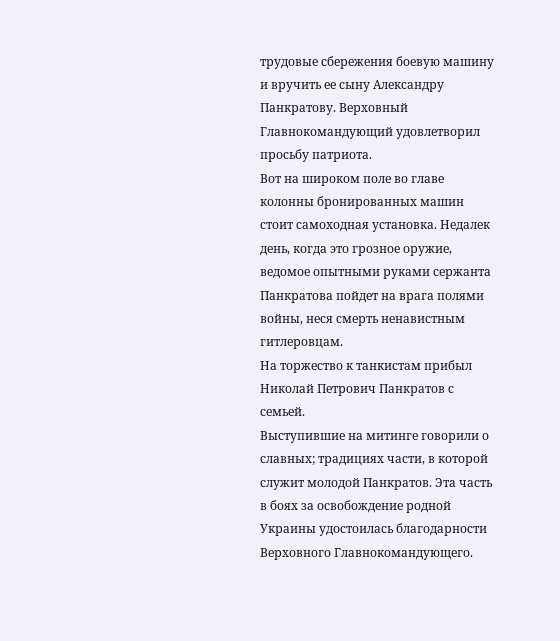трудовые сбережения боевую машину и вручить ее сыну Александру Панкратову. Верховный Главнокомандующий удовлетворил просьбу патриота.
Вот на широком поле во главе колонны бронированных машин стоит самоходная установка. Недалек день, когда это грозное оружие, ведомое опытными руками сержанта Панкратова пойдет на врага полями войны, неся смерть ненавистным гитлеровцам.
На торжество к танкистам прибыл Николай Петрович Панкратов с семьей.
Выступившие на митинге говорили о славных; традициях части, в которой служит молодой Панкратов. Эта часть в боях за освобождение родной Украины удостоилась благодарности Верховного Главнокомандующего.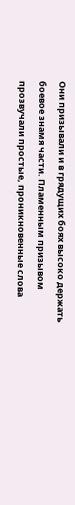Они призывали и в грядущих боях высоко держать боевое знамя части. Пламенным призывом
прозвучали простые, проникновенные слова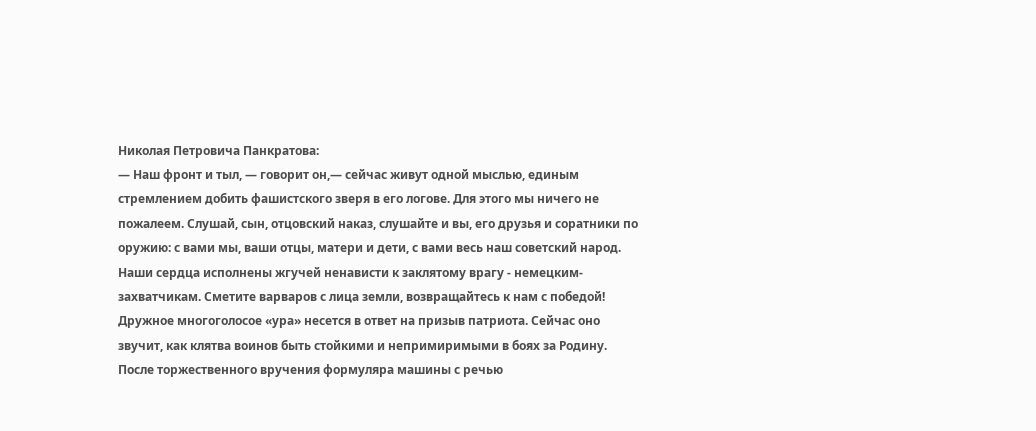Николая Петровича Панкратова:
— Наш фронт и тыл, — говорит он,— сейчас живут одной мыслью, единым
стремлением добить фашистского зверя в его логове. Для этого мы ничего не
пожалеем. Слушай, сын, отцовский наказ, слушайте и вы, его друзья и соратники по оружию: с вами мы, ваши отцы, матери и дети, с вами весь наш советский народ. Наши сердца исполнены жгучей ненависти к заклятому врагу - немецким-захватчикам. Сметите варваров с лица земли, возвращайтесь к нам с победой!
Дружное многоголосое «ура» несется в ответ на призыв патриота. Сейчас оно
звучит, как клятва воинов быть стойкими и непримиримыми в боях за Родину. После торжественного вручения формуляра машины с речью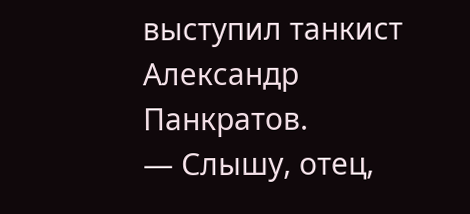выступил танкист
Александр Панкратов.
— Слышу, отец,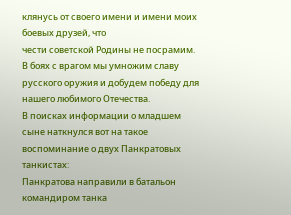клянусь от своего имени и имени моих боевых друзей, что
чести советской Родины не посрамим. В боях с врагом мы умножим славу русского оружия и добудем победу для нашего любимого Отечества.
В поисках информации о младшем сыне наткнулся вот на такое воспоминание о двух Панкратовых танкистах:
Панкратова направили в батальон командиром танка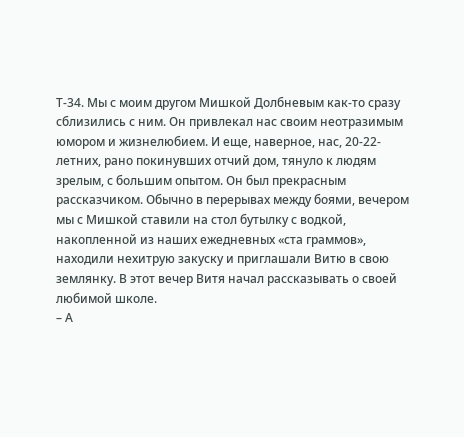Т-34. Мы с моим другом Мишкой Долбневым как-то сразу сблизились с ним. Он привлекал нас своим неотразимым юмором и жизнелюбием. И еще, наверное, нас, 20-22-летних, рано покинувших отчий дом, тянуло к людям зрелым, с большим опытом. Он был прекрасным рассказчиком. Обычно в перерывах между боями, вечером
мы с Мишкой ставили на стол бутылку с водкой, накопленной из наших ежедневных «ста граммов», находили нехитрую закуску и приглашали Витю в свою землянку. В этот вечер Витя начал рассказывать о своей любимой школе.
– А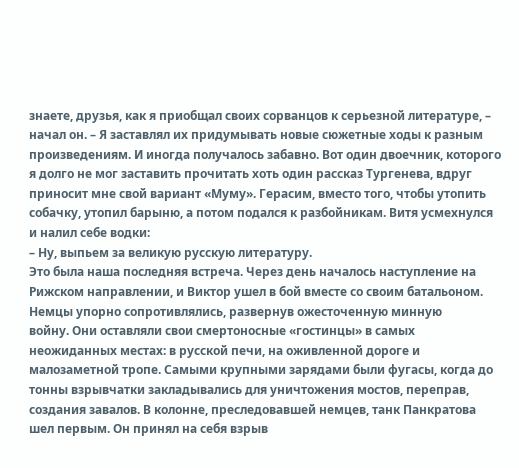знаете, друзья, как я приобщал своих сорванцов к серьезной литературе, – начал он. – Я заставлял их придумывать новые сюжетные ходы к разным произведениям. И иногда получалось забавно. Вот один двоечник, которого я долго не мог заставить прочитать хоть один рассказ Тургенева, вдруг приносит мне свой вариант «Муму». Герасим, вместо того, чтобы утопить собачку, утопил барыню, а потом подался к разбойникам. Витя усмехнулся и налил себе водки:
– Ну, выпьем за великую русскую литературу.
Это была наша последняя встреча. Через день началось наступление на Рижском направлении, и Виктор ушел в бой вместе со своим батальоном. Немцы упорно сопротивлялись, развернув ожесточенную минную
войну. Они оставляли свои смертоносные «гостинцы» в самых неожиданных местах: в русской печи, на оживленной дороге и малозаметной тропе. Самыми крупными зарядами были фугасы, когда до тонны взрывчатки закладывались для уничтожения мостов, переправ, создания завалов. В колонне, преследовавшей немцев, танк Панкратова шел первым. Он принял на себя взрыв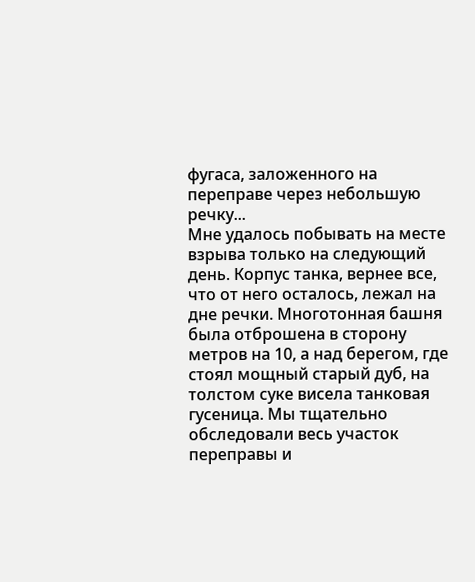фугаса, заложенного на переправе через небольшую речку...
Мне удалось побывать на месте взрыва только на следующий день. Корпус танка, вернее все, что от него осталось, лежал на дне речки. Многотонная башня была отброшена в сторону метров на 10, а над берегом, где стоял мощный старый дуб, на толстом суке висела танковая гусеница. Мы тщательно обследовали весь участок переправы и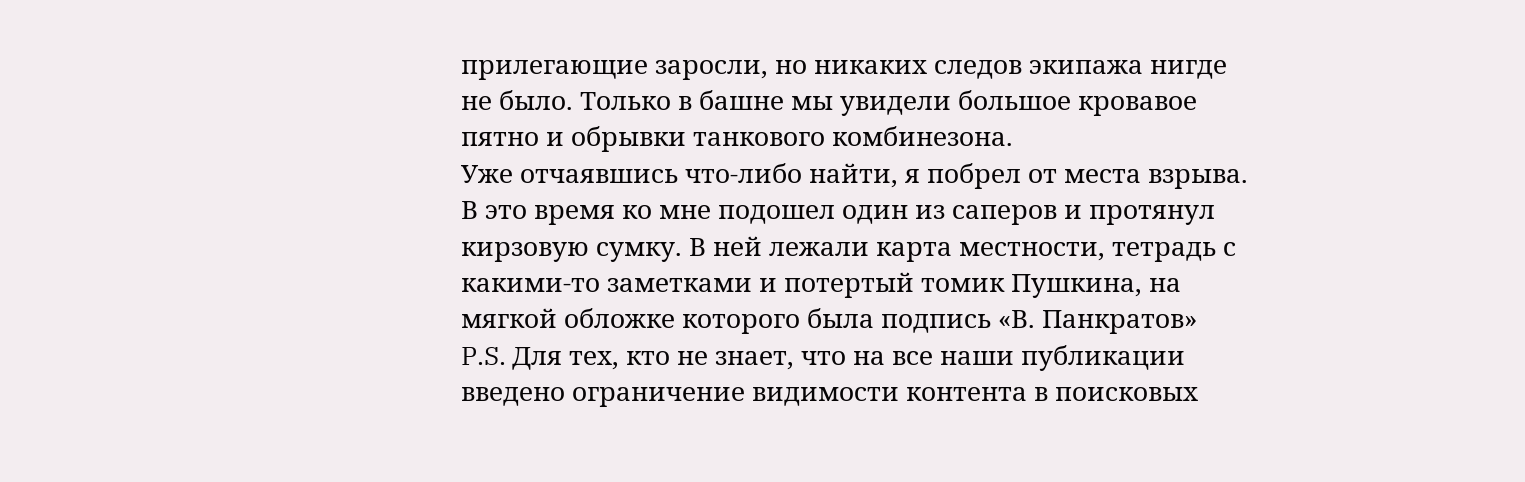прилегающие заросли, но никаких следов экипажа нигде не было. Только в башне мы увидели большое кровавое пятно и обрывки танкового комбинезона.
Уже отчаявшись что-либо найти, я побрел от места взрыва. В это время ко мне подошел один из саперов и протянул кирзовую сумку. В ней лежали карта местности, тетрадь с какими-то заметками и потертый томик Пушкина, на мягкой обложке которого была подпись «В. Панкратов»
P.S. Для тех, кто не знает, что на все наши публикации введено ограничение видимости контента в поисковых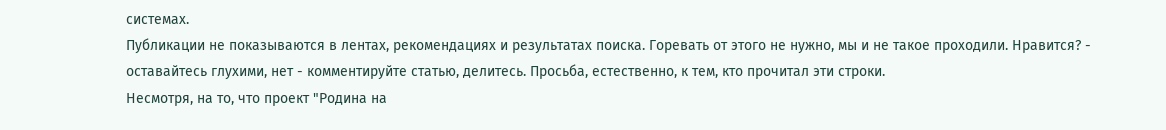системах.
Публикации не показываются в лентах, рекомендациях и результатах поиска. Горевать от этого не нужно, мы и не такое проходили. Нравится? - оставайтесь глухими, нет - комментируйте статью, делитесь. Просьба, естественно, к тем, кто прочитал эти строки.
Несмотря, на то, что проект "Родина на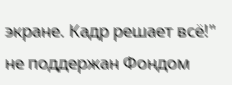экране. Кадр решает всё!" не поддержан Фондом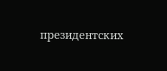президентских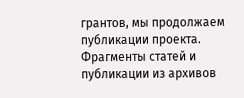грантов, мы продолжаем публикации проекта. Фрагменты статей и публикации из архивов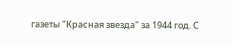газеты "Красная звезда" за 1944 год. С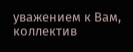уважением к Вам, коллектив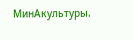МинАкультуры.